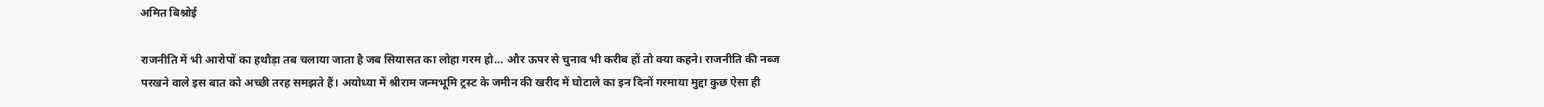अमित बिश्नोई

राजनीति में भी आरोपों का हथौड़ा तब चलाया जाता है जब सियासत का लोहा गरम हो… और ऊपर से चुनाव भी करीब हों तो क्या कहने। राजनीति की नब्ज परखने वाले इस बात को अच्छी तरह समझते हैं। अयोध्या में श्रीराम जन्मभूमि ट्रस्ट के जमीन की खरीद में घोटाले का इन दिनों गरमाया मुद्दा कुछ ऐसा ही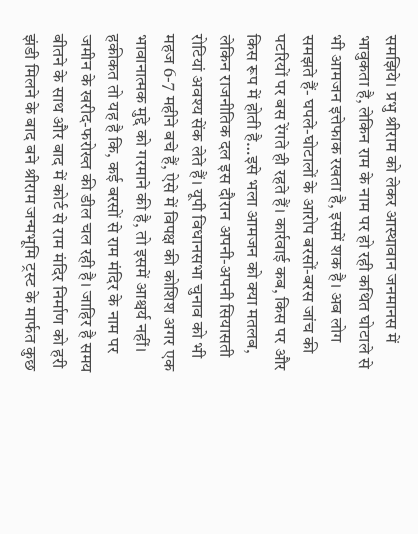समझिये। प्रभु श्रीराम को लेकर आस्थावान जनमानस में भावुकता है, लेकिन राम के नाम पर हो रही कथित घोटाले से भी आमजन इत्तेफाक रखता है, इसमें शक है। अब लोग समझते हैं- घपले-घोटालों के आरोप बरसों-बरस जांच की पटरियों पर बस रेंगते ही रहते हैं। कार्रवाई कब, किस पर और किस रूप में होती है…इसे भला आमजन को क्या मतलब, लेकिन राजनीतिक दल इस दौरान अपनी-अपनी सियासती रोटियां अवश्य सेंक लेते हैं। यूपी विधानसभा चुनाव को भी महज 6-7 महीने बचे हैं, ऐसे में विपक्ष की कोशिश अगर एक भावानात्मक मुद्दे को गरमाने की है, तो इसमें आश्चर्य नहीं।
हकीकत तो यह है कि, कई बरसों से राम मंदिर के नाम पर जमीन के खरीद-फरोख्त की डील चल रही है। जाहिर है समय बीतने के साथ और बाद में कोर्ट से राम मंदिर निर्माण को हरी झंडी मिलने के बाद बने श्रीराम जन्मभूमि ट्रस्ट के मार्फत कुछ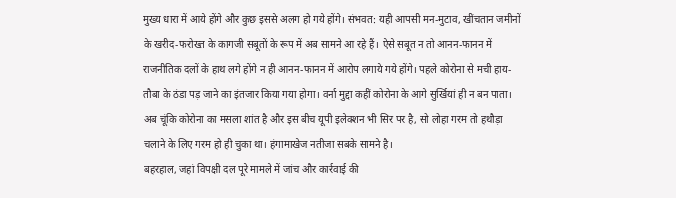मुख्य धारा में आये होंगे और कुछ इससे अलग हो गये होंगे। संभवत: यही आपसी मन-मुटाव, खींचतान जमीनों के खरीद-फरोख्त के कागजी सबूतों के रूप में अब सामने आ रहे हैं। ऐसे सबूत न तो आनन-फानन में राजनीतिक दलों के हाथ लगे होंगे न ही आनन-फानन में आरोप लगाये गये होंगे। पहले कोरोना से मची हाय-तौबा के ठंडा पड़ जाने का इंतजार किया गया होगा। वर्ना मुद्दा कहीं कोरोना के आगे सुर्खियां ही न बन पाता। अब चूंकि कोरोना का मसला शांत है और इस बीच यूपी इलेक्शन भी सिर पर है, सो लोहा गरम तो हथौड़ा चलाने के लिए गरम हो ही चुका था। हंगामाखेज नतीजा सबके सामने है।
बहरहाल, जहां विपक्षी दल पूरे मामले में जांच और कार्रवाई की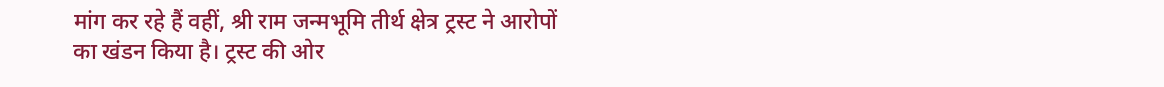मांग कर रहे हैं वहीं, श्री राम जन्मभूमि तीर्थ क्षेत्र ट्रस्ट ने आरोपों का खंडन किया है। ट्रस्ट की ओर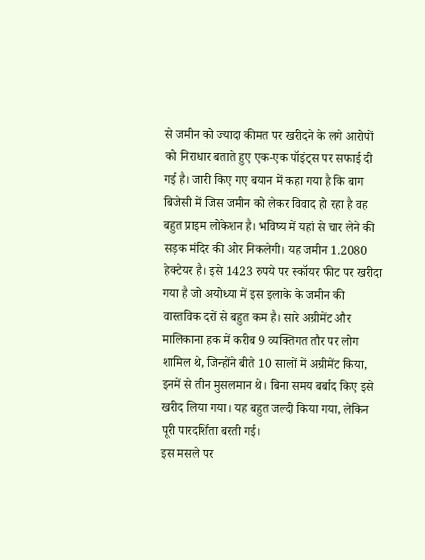से जमीन को ज्यादा कीमत पर खरीदने के लगे आरोपों को निराधार बताते हुए एक-एक पॉइंट्स पर सफाई दी गई है। जारी किए गए बयान में कहा गया है कि बाग बिजेसी में जिस जमीन को लेकर विवाद हो रहा है वह बहुत प्राइम लोकेशन है। भविष्य में यहां से चार लेने की सड़क मंदिर की ओर निकलेगी। यह जमीन 1.2080 हेक्टेयर है। इसे 1423 रुपये पर स्कॉयर फीट पर खरीदा गया है जो अयोध्या में इस इलाके के जमीन की वास्तविक दरों से बहुत कम है। सारे अग्रीमेंट और मालिकाना हक में करीब 9 व्यक्तिगत तौर पर लोग शामिल थे, जिन्होंने बीते 10 सालों में अग्रीमेंट किया, इनमें से तीन मुसलमान थे। बिना समय बर्बाद किए इसे खरीद लिया गया। यह बहुत जल्दी किया गया, लेकिन पूरी पारदर्शिता बरती गई।
इस मसले पर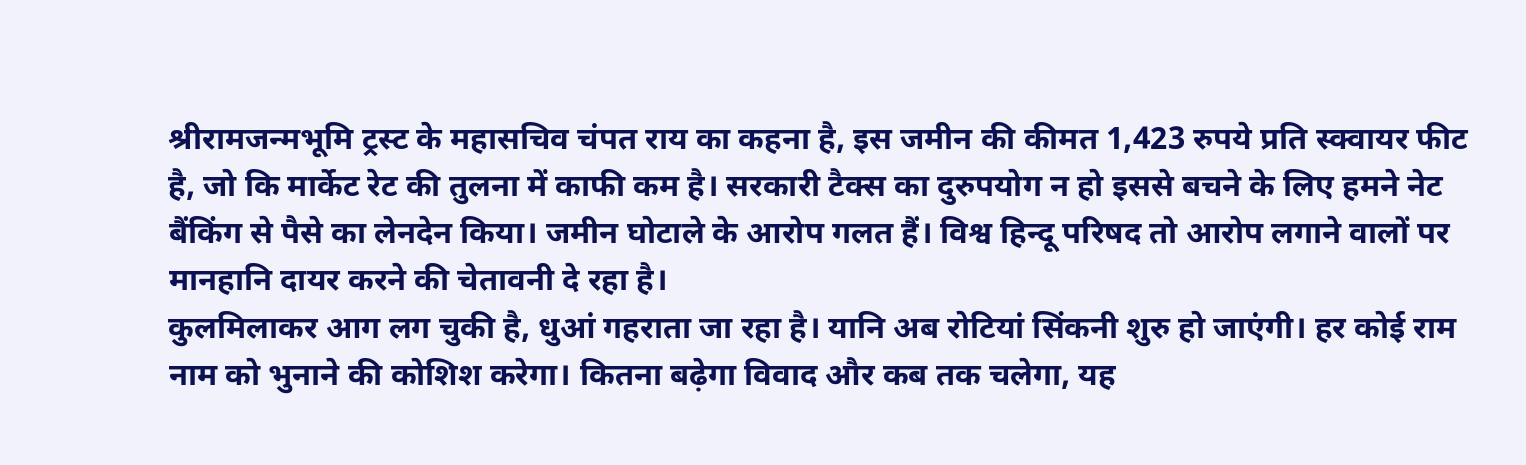श्रीरामजन्मभूमि ट्रस्ट के महासचिव चंपत राय का कहना है, इस जमीन की कीमत 1,423 रुपये प्रति स्क्वायर फीट है, जो कि मार्केट रेट की तुलना में काफी कम है। सरकारी टैक्स का दुरुपयोग न हो इससे बचने के लिए हमने नेट बैंकिंग से पैसे का लेनदेन किया। जमीन घोटाले के आरोप गलत हैं। विश्व हिन्दू परिषद तो आरोप लगाने वालों पर मानहानि दायर करने की चेतावनी दे रहा है।
कुलमिलाकर आग लग चुकी है, धुआं गहराता जा रहा है। यानि अब रोटियां सिंकनी शुरु हो जाएंगी। हर कोई राम नाम को भुनाने की कोशिश करेगा। कितना बढ़ेगा विवाद और कब तक चलेगा, यह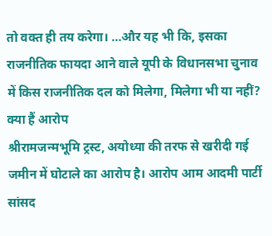तो वक्त ही तय करेगा। …और यह भी कि, इसका राजनीतिक फायदा आने वाले यूपी के विधानसभा चुनाव में किस राजनीतिक दल को मिलेगा, मिलेगा भी या नहीं?
क्या हैं आरोप
श्रीरामजन्मभूमि ट्रस्ट, अयोध्या की तरफ से खरीदी गई जमीन में घोटाले का आरोप है। आरोप आम आदमी पार्टी सांसद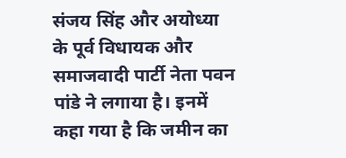संजय सिंह और अयोध्या के पूर्व विधायक और समाजवादी पार्टी नेता पवन पांडे ने लगाया है। इनमें कहा गया है कि जमीन का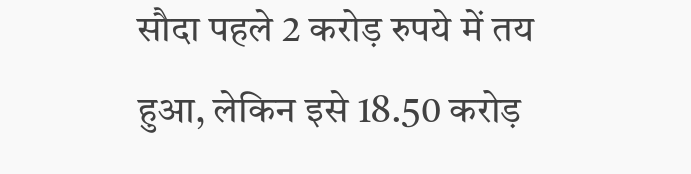सौदा पहले 2 करोड़ रुपये में तय हुआ, लेकिन इसे 18.50 करोड़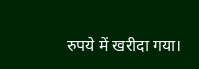रुपये में खरीदा गया।